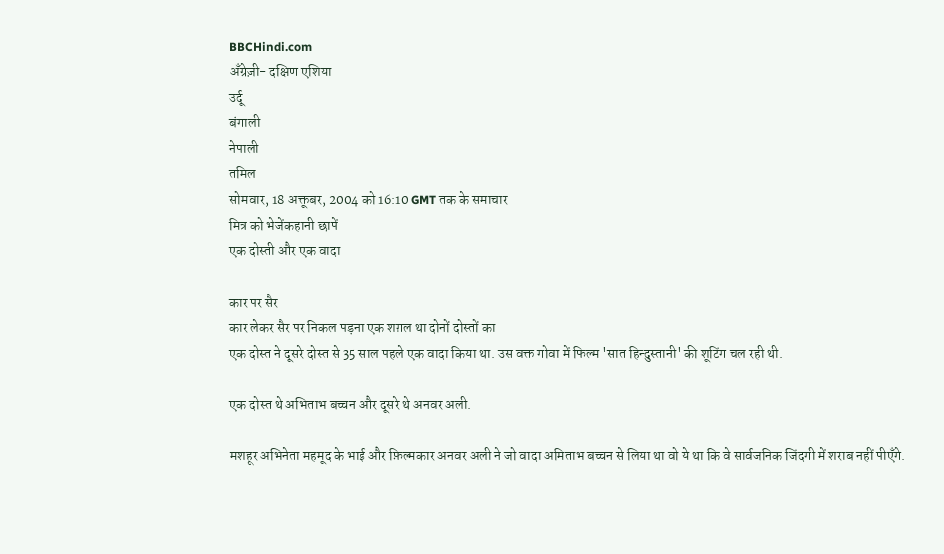BBCHindi.com
अँग्रेज़ी- दक्षिण एशिया
उर्दू
बंगाली
नेपाली
तमिल
सोमवार, 18 अक्तूबर, 2004 को 16:10 GMT तक के समाचार
मित्र को भेजेंकहानी छापें
एक दोस्ती और एक वादा

कार पर सैर
कार लेकर सैर पर निकल पड़ना एक शग़ल था दोनों दोस्तों का
एक दोस्त ने दूसरे दोस्त से 35 साल पहले एक वादा किया था. उस वक्त गोवा में फिल्म 'सात हिन्दुस्तानी' की शूटिंग चल रही थी.

एक दोस्त थे अभिताभ बच्चन और दूसरे थे अनवर अली.

मशहूर अभिनेता महमूद के भाई और फ़िल्मकार अनवर अली ने जो वादा अमिताभ बच्चन से लिया था वो ये था कि वे सार्वजनिक जिंदगी में शराब नहीं पीएँगे.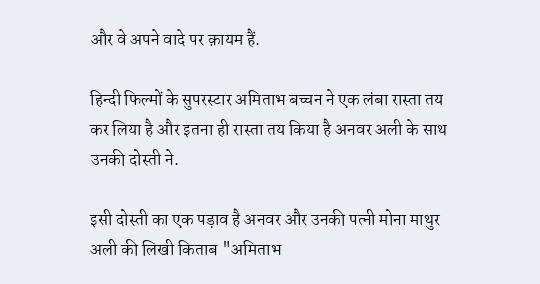और वे अपने वादे पर क़ायम हैं.

हिन्दी फिल्मों के सुपरस्टार अमिताभ बच्चन ने एक लंबा रास्ता तय कर लिया है और इतना ही रास्ता तय किया है अनवर अली के साथ उनकी दोस्ती ने.

इसी दोस्ती का एक पड़ाव है अनवर और उनकी पत्नी मोना माथुर अली की लिखी किताब "अमिताभ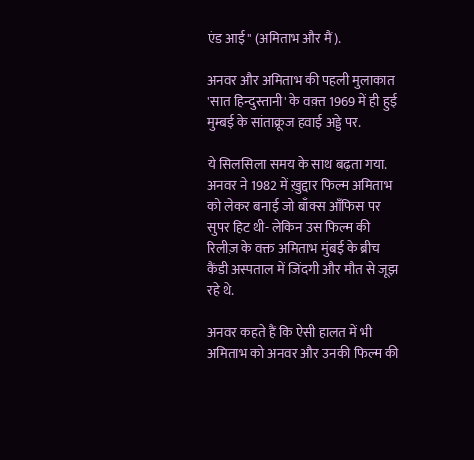एंड आई" (अमिताभ और मैं).

अनवर और अमिताभ की पहली मुलाकात 'सात हिन्दुस्तानी' के वक़्त 1969 में ही हुई मुम्बई के सांताक्रूज हवाई अड्डे पर.

ये सिलसिला समय के साथ बढ़ता गया. अनवर ने 1982 में ख़ुद्दार फिल्म अमिताभ को लेकर बनाई जो बाँक्स आँफिस पर सुपर हिट थी- लेकिन उस फिल्म की रिलीज़ के वक्त अमिताभ मुंबई के ब्रीच कैंडी अस्पताल में जिंदगी और मौत से जूझ रहे थे.

अनवर कहते हैं कि ऐसी हालत में भी अमिताभ को अनवर और उनकी फिल्म की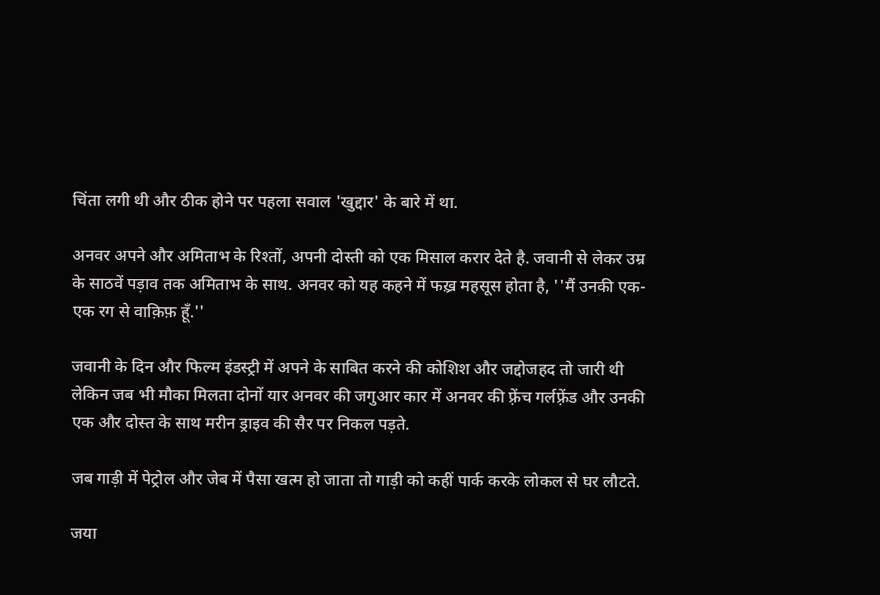चिंता लगी थी और ठीक होने पर पहला सवाल 'खुद्दार' के बारे में था.

अनवर अपने और अमिताभ के रिश्तों, अपनी दोस्ती को एक मिसाल करार देते है. जवानी से लेकर उम्र के साठवें पड़ाव तक अमिताभ के साथ. अनवर को यह कहने में फख़्र महसूस होता है, ''मैं उनकी एक-एक रग से वाक़िफ़ हूँ.''

जवानी के दिन और फिल्म इंडस्ट्री में अपने के साबित करने की कोशिश और जद्दोजहद तो जारी थी लेकिन जब भी मौका मिलता दोनों यार अनवर की जगुआर कार में अनवर की फ़्रेंच गर्लफ़्रेंड और उनकी एक और दोस्त के साथ मरीन ड्राइव की सैर पर निकल पड़ते.

जब गाड़ी में पेट्रोल और जेब में पैसा खत्म हो जाता तो गाड़ी को कहीं पार्क करके लोकल से घर लौटते.

जया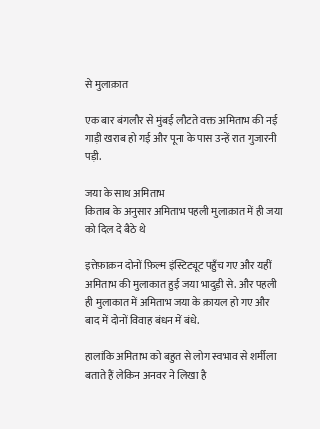से मुलाक़ात

एक बार बंगलौर से मुंबई लौटते वक्त अमिताभ की नई गाड़ी खराब हो गई और पूना के पास उन्हें रात गुजारनी पड़ी.

जया के साथ अमिताभ
किताब के अनुसार अमिताभ पहली मुलाक़ात में ही जया को दिल दे बैठे थे

इत्तेफ़ाक़न दोनों फ़िल्म इंस्टिट्यूट पहुँच गए और यहीं अमिताभ की मुलाकात हुई जया भादुड़ी से. और पहली ही मुलाकात में अमिताभ जया के क़ायल हो गए और बाद में दोनों विवाह बंधन में बंधे.

हालांकि अमिताभ को बहुत से लोग स्वभाव से शर्मीला बताते हैं लेकिन अनवर ने लिखा है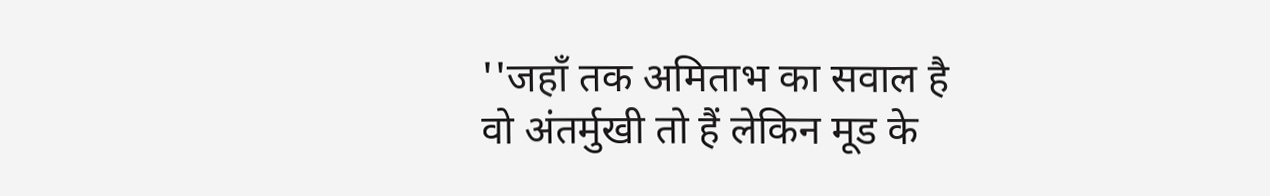''जहाँ तक अमिताभ का सवाल है वो अंतर्मुखी तो हैं लेकिन मूड के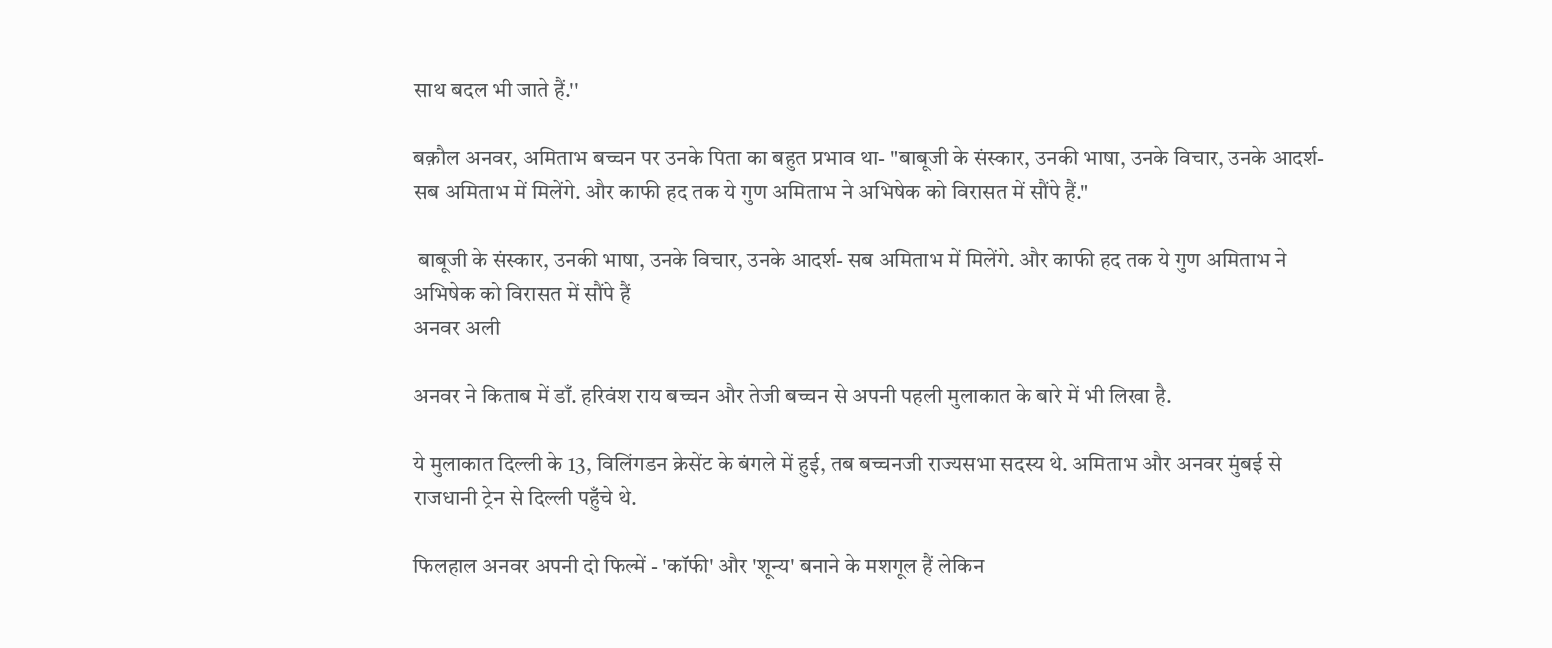साथ बदल भी जाते हैं.''

बक़ौल अनवर, अमिताभ बच्चन पर उनके पिता का बहुत प्रभाव था- "बाबूजी के संस्कार, उनकी भाषा, उनके विचार, उनके आदर्श- सब अमिताभ में मिलेंगे. और काफी हद तक ये गुण अमिताभ ने अभिषेक को विरासत में सौंपे हैं."

 बाबूजी के संस्कार, उनकी भाषा, उनके विचार, उनके आदर्श- सब अमिताभ में मिलेंगे. और काफी हद तक ये गुण अमिताभ ने अभिषेक को विरासत में सौंपे हैं
अनवर अली

अनवर ने किताब में डाँ. हरिवंश राय बच्चन और तेजी बच्चन से अपनी पहली मुलाकात के बारे में भी लिखा है.

ये मुलाकात दिल्ली के 13, विलिंगडन क्रेसेंट के बंगले में हुई, तब बच्चनजी राज्यसभा सदस्य थे. अमिताभ और अनवर मुंबई से राजधानी ट्रेन से दिल्ली पहुँचे थे.

फिलहाल अनवर अपनी दो फिल्में - 'कॉफी' और 'शून्य' बनाने के मशगूल हैं लेकिन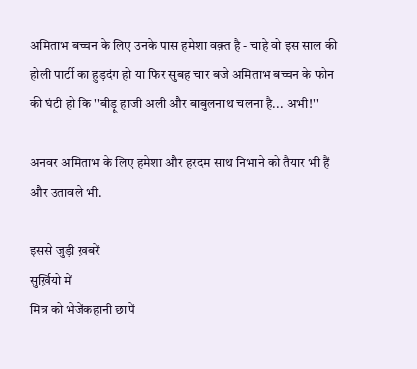अमिताभ बच्चन के लिए उनके पास हमेशा वक़्त है - चाहे वो इस साल की होली पार्टी का हुड़दंग हो या फिर सुबह चार बजे अमिताभ बच्चन के फोन की घंटी हो कि ''बीड़ू हाजी अली और बाबुलनाथ चलना है... अभी!''

अनवर अमिताभ के लिए हमेशा और हरदम साथ निभाने को तैयार भी हैं और उतावले भी.

इससे जुड़ी ख़बरें
सुर्ख़ियो में
मित्र को भेजेंकहानी छापें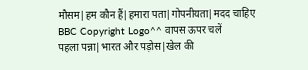मौसम|हम कौन हैं|हमारा पता|गोपनीयता|मदद चाहिए
BBC Copyright Logo^^ वापस ऊपर चलें
पहला पन्ना|भारत और पड़ोस|खेल की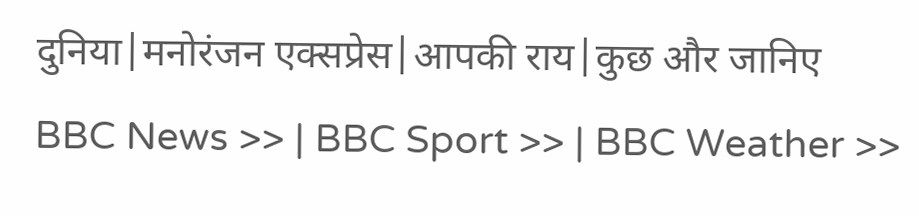दुनिया|मनोरंजन एक्सप्रेस|आपकी राय|कुछ और जानिए
BBC News >> | BBC Sport >> | BBC Weather >>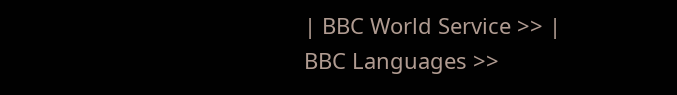| BBC World Service >> | BBC Languages >>